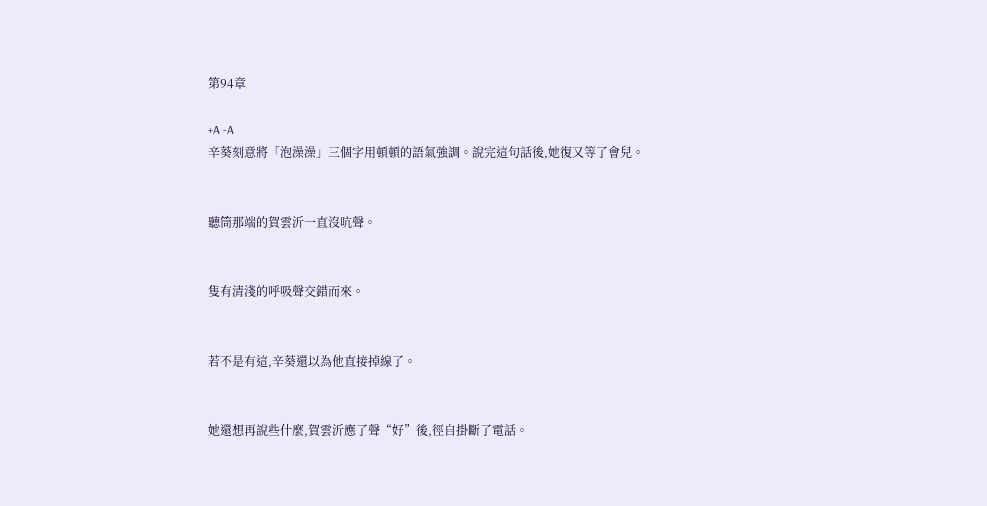第94章

+A -A
辛葵刻意將「泡澡澡」三個字用頓頓的語氣強調。說完這句話後,她復又等了會兒。


聽筒那端的賀雲沂一直沒吭聲。


隻有清淺的呼吸聲交錯而來。


若不是有這,辛葵還以為他直接掉線了。


她還想再說些什麼,賀雲沂應了聲“好”後,徑自掛斷了電話。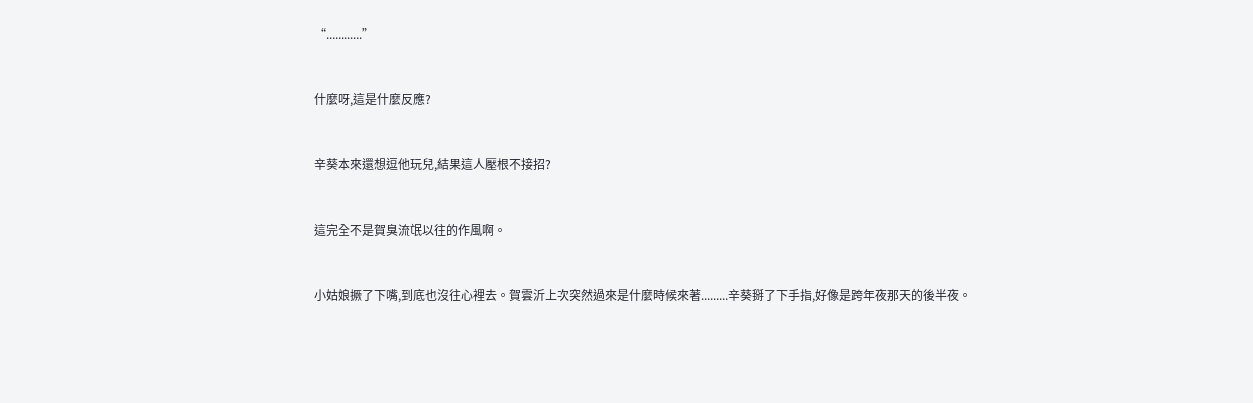“............”


什麼呀,這是什麼反應?


辛葵本來還想逗他玩兒,結果這人壓根不接招?


這完全不是賀臭流氓以往的作風啊。


小姑娘撅了下嘴,到底也沒往心裡去。賀雲沂上次突然過來是什麼時候來著.........辛葵掰了下手指,好像是跨年夜那天的後半夜。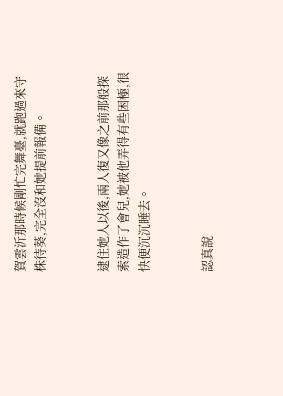賀雲沂那時候剛忙完舞臺,就跑過來守株待葵,完全沒和她提前報備。


逮住她人以後,兩人復又像之前那般探索造作了會兒,她被他弄得有些困極,很快便沉沉睡去。


認真說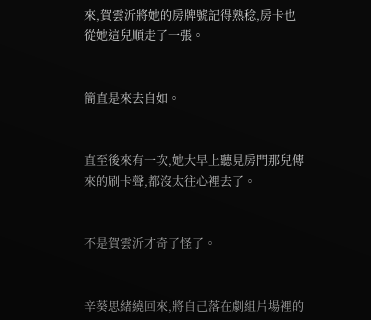來,賀雲沂將她的房牌號記得熟稔,房卡也從她這兒順走了一張。


簡直是來去自如。


直至後來有一次,她大早上聽見房門那兒傳來的刷卡聲,都沒太往心裡去了。


不是賀雲沂才奇了怪了。


辛葵思緒繞回來,將自己落在劇組片場裡的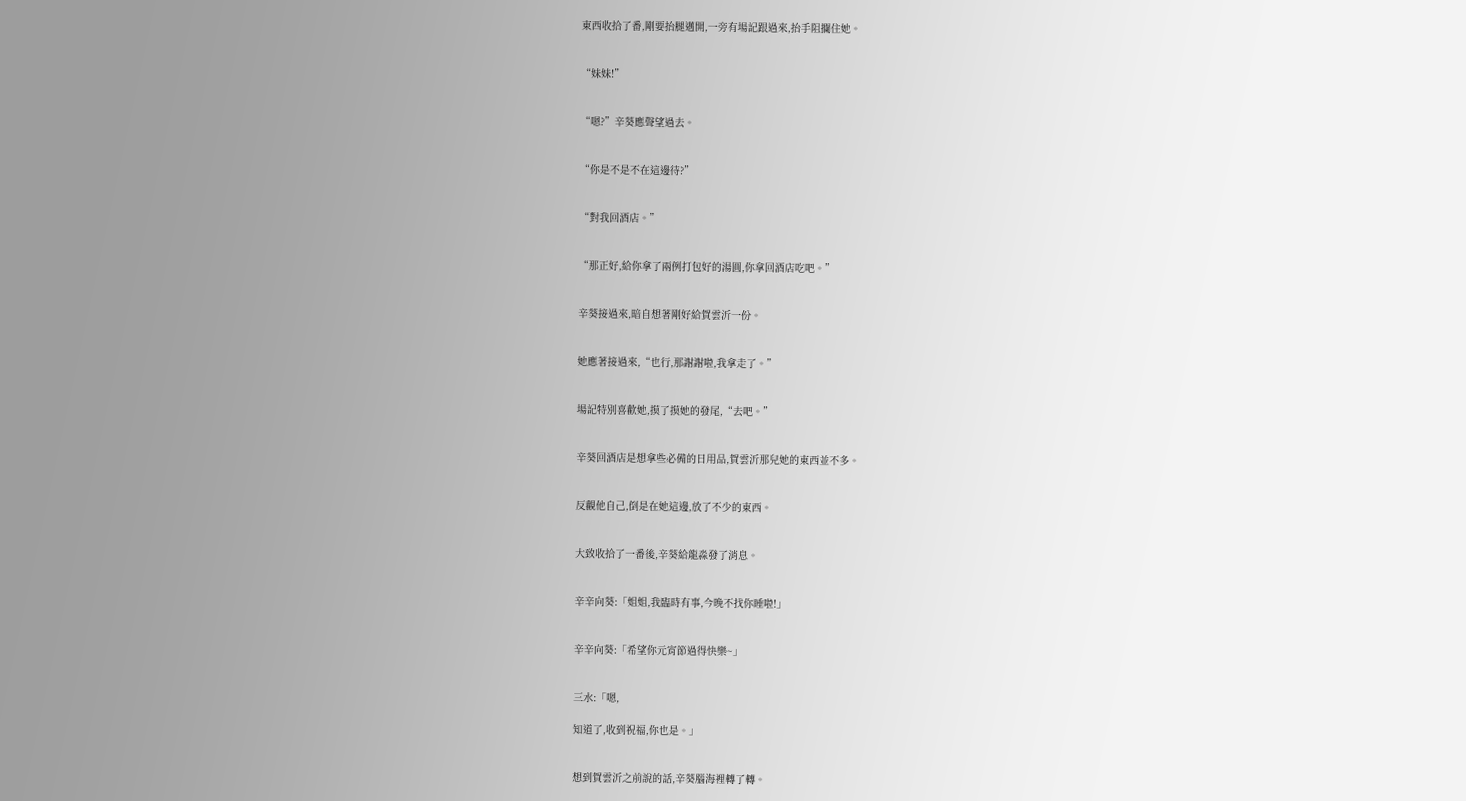東西收拾了番,剛要抬腿邁開,一旁有場記跟過來,抬手阻攔住她。


“妹妹!”


“嗯?”辛葵應聲望過去。


“你是不是不在這邊待?”


“對我回酒店。”


“那正好,給你拿了兩例打包好的湯圓,你拿回酒店吃吧。”


辛葵接過來,暗自想著剛好給賀雲沂一份。


她應著接過來,“也行,那謝謝啦,我拿走了。”


場記特別喜歡她,摸了摸她的發尾,“去吧。”


辛葵回酒店是想拿些必備的日用品,賀雲沂那兒她的東西並不多。


反觀他自己,倒是在她這邊,放了不少的東西。


大致收拾了一番後,辛葵給龍淼發了消息。


辛辛向葵:「姐姐,我臨時有事,今晚不找你睡啦!」


辛辛向葵:「希望你元宵節過得快樂~」


三水:「嗯,

知道了,收到祝福,你也是。」


想到賀雲沂之前說的話,辛葵腦海裡轉了轉。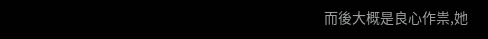而後大概是良心作祟,她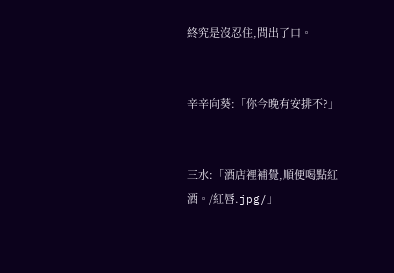終究是沒忍住,問出了口。


辛辛向葵:「你今晚有安排不?」


三水:「酒店裡補覺,順便喝點紅酒。/紅唇.jpg/」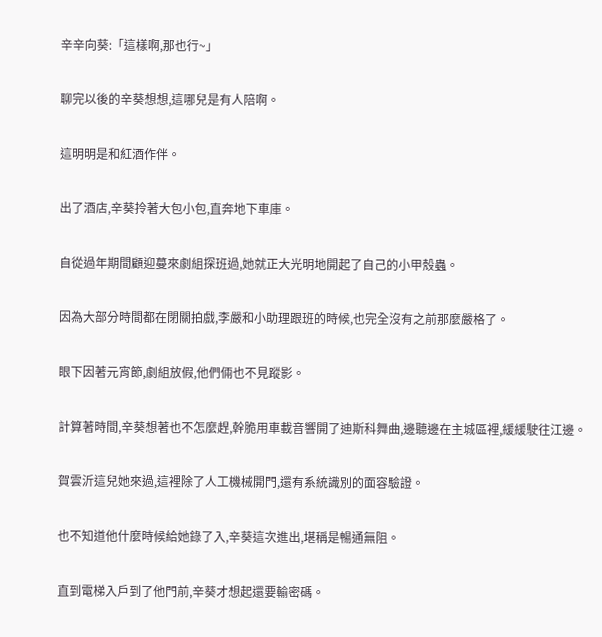辛辛向葵:「這樣啊,那也行~」


聊完以後的辛葵想想,這哪兒是有人陪啊。


這明明是和紅酒作伴。


出了酒店,辛葵拎著大包小包,直奔地下車庫。


自從過年期間顧迎蔓來劇組探班過,她就正大光明地開起了自己的小甲殼蟲。


因為大部分時間都在閉關拍戲,李嚴和小助理跟班的時候,也完全沒有之前那麼嚴格了。


眼下因著元宵節,劇組放假,他們倆也不見蹤影。


計算著時間,辛葵想著也不怎麼趕,幹脆用車載音響開了迪斯科舞曲,邊聽邊在主城區裡,緩緩駛往江邊。


賀雲沂這兒她來過,這裡除了人工機械開門,還有系統識別的面容驗證。


也不知道他什麼時候給她錄了入,辛葵這次進出,堪稱是暢通無阻。


直到電梯入戶到了他門前,辛葵才想起還要輸密碼。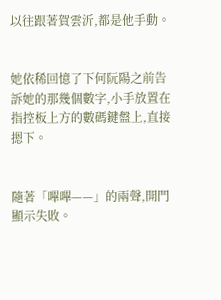以往跟著賀雲沂,都是他手動。


她依稀回憶了下何阮陽之前告訴她的那幾個數字,小手放置在指控板上方的數碼鍵盤上,直接摁下。


隨著「嗶嗶——」的兩聲,開門顯示失敗。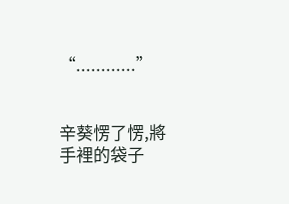“............”


辛葵愣了愣,將手裡的袋子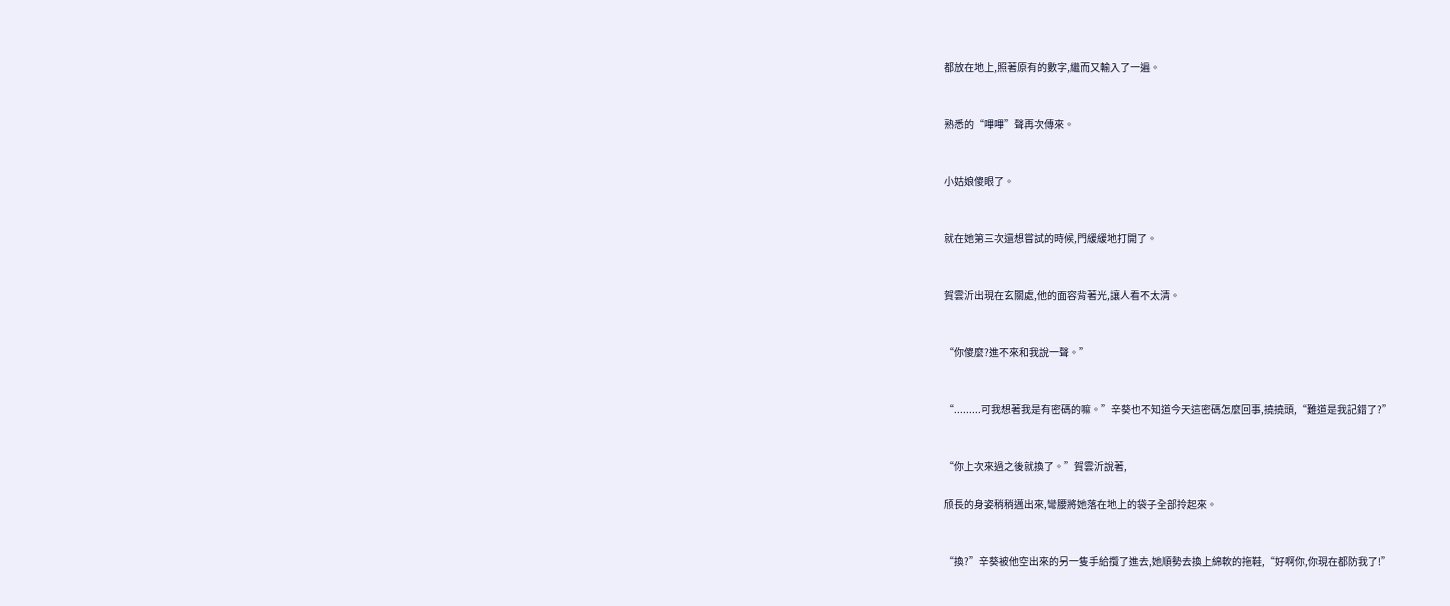都放在地上,照著原有的數字,繼而又輸入了一遍。


熟悉的“嗶嗶”聲再次傳來。


小姑娘傻眼了。


就在她第三次還想嘗試的時候,門緩緩地打開了。


賀雲沂出現在玄關處,他的面容背著光,讓人看不太清。


“你傻麼?進不來和我說一聲。”


“.........可我想著我是有密碼的嘛。”辛葵也不知道今天這密碼怎麼回事,撓撓頭,“難道是我記錯了?”


“你上次來過之後就換了。”賀雲沂說著,

颀長的身姿稍稍邁出來,彎腰將她落在地上的袋子全部拎起來。


“換?”辛葵被他空出來的另一隻手給攬了進去,她順勢去換上綿軟的拖鞋,“好啊你,你現在都防我了!”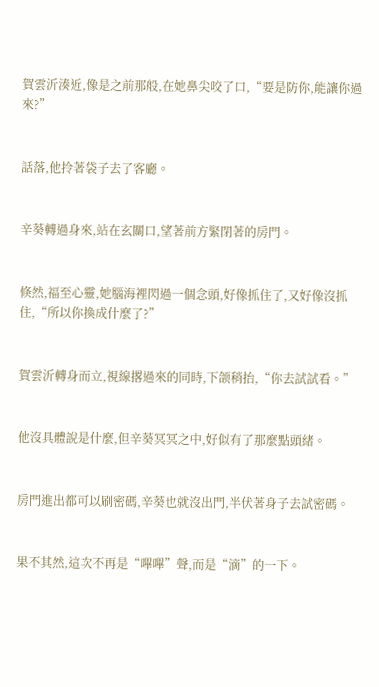賀雲沂湊近,像是之前那般,在她鼻尖咬了口,“要是防你,能讓你過來?”


話落,他拎著袋子去了客廳。


辛葵轉過身來,站在玄關口,望著前方緊閉著的房門。


倏然,福至心靈,她腦海裡閃過一個念頭,好像抓住了,又好像沒抓住,“所以你換成什麼了?”


賀雲沂轉身而立,視線撂過來的同時,下颌稍抬,“你去試試看。”


他沒具體說是什麼,但辛葵冥冥之中,好似有了那麼點頭緒。


房門進出都可以刷密碼,辛葵也就沒出門,半伏著身子去試密碼。


果不其然,這次不再是“嗶嗶”聲,而是“滴”的一下。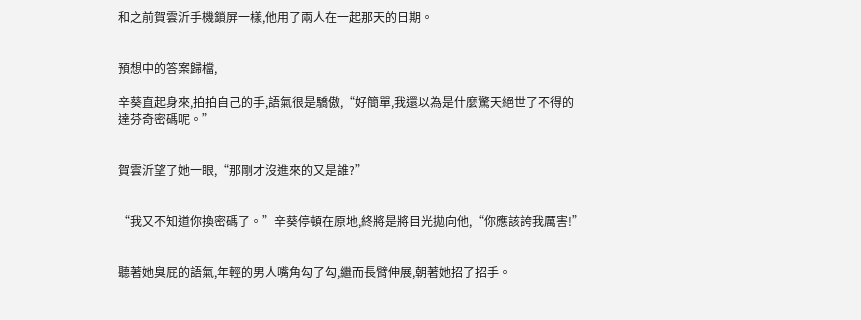和之前賀雲沂手機鎖屏一樣,他用了兩人在一起那天的日期。


預想中的答案歸檔,

辛葵直起身來,拍拍自己的手,語氣很是驕傲,“好簡單,我還以為是什麼驚天絕世了不得的達芬奇密碼呢。”


賀雲沂望了她一眼,“那剛才沒進來的又是誰?”


“我又不知道你換密碼了。”辛葵停頓在原地,終將是將目光拋向他,“你應該誇我厲害!”


聽著她臭屁的語氣,年輕的男人嘴角勾了勾,繼而長臂伸展,朝著她招了招手。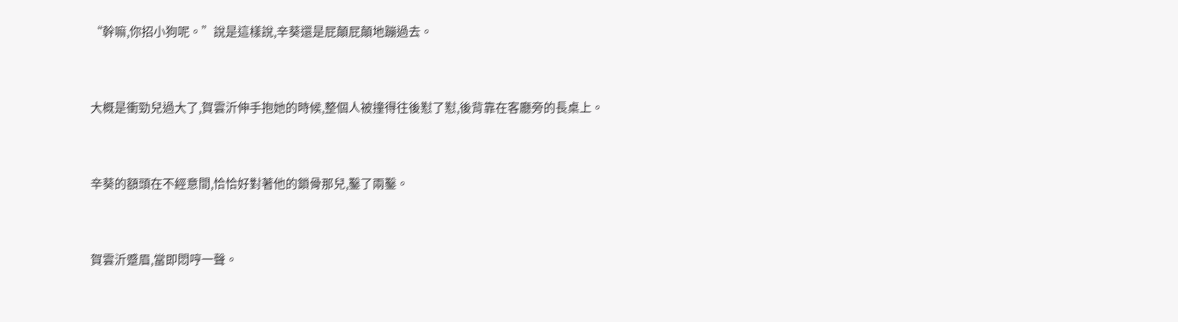“幹嘛,你招小狗呢。”說是這樣說,辛葵還是屁顛屁顛地蹦過去。


大概是衝勁兒過大了,賀雲沂伸手抱她的時候,整個人被撞得往後懟了懟,後背靠在客廳旁的長桌上。


辛葵的額頭在不經意間,恰恰好對著他的鎖骨那兒,鑿了兩鑿。


賀雲沂蹙眉,當即悶哼一聲。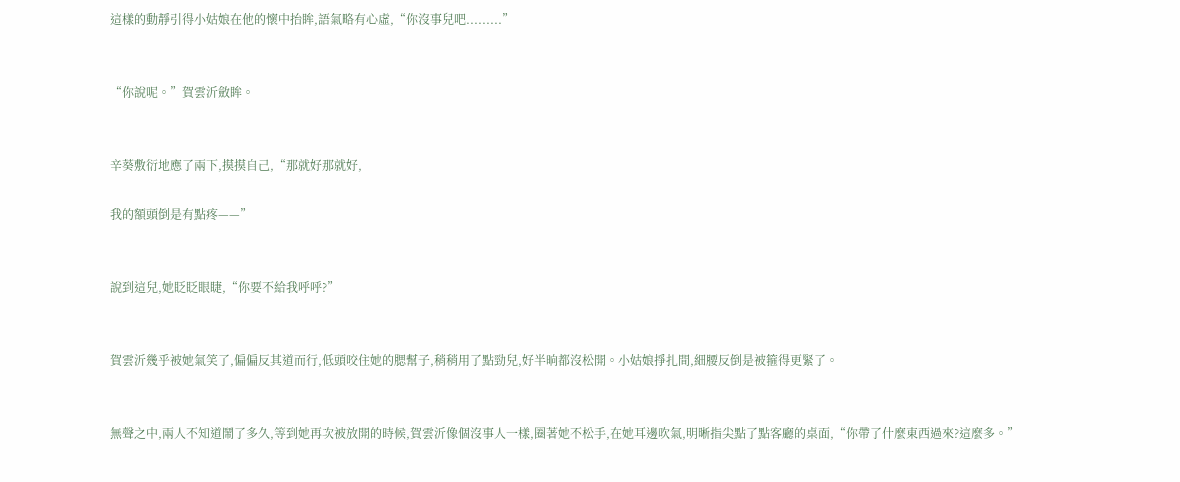這樣的動靜引得小姑娘在他的懷中抬眸,語氣略有心虛,“你沒事兒吧.........”


“你說呢。”賀雲沂斂眸。


辛葵敷衍地應了兩下,摸摸自己,“那就好那就好,

我的額頭倒是有點疼——”


說到這兒,她眨眨眼睫,“你要不給我呼呼?”


賀雲沂幾乎被她氣笑了,偏偏反其道而行,低頭咬住她的腮幫子,稍稍用了點勁兒,好半晌都沒松開。小姑娘掙扎間,細腰反倒是被箍得更緊了。


無聲之中,兩人不知道鬧了多久,等到她再次被放開的時候,賀雲沂像個沒事人一樣,圈著她不松手,在她耳邊吹氣,明晰指尖點了點客廳的桌面,“你帶了什麼東西過來?這麼多。”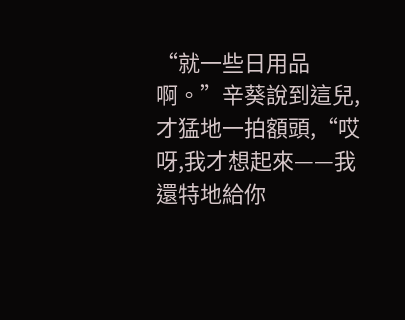“就一些日用品啊。”辛葵說到這兒,才猛地一拍額頭,“哎呀,我才想起來——我還特地給你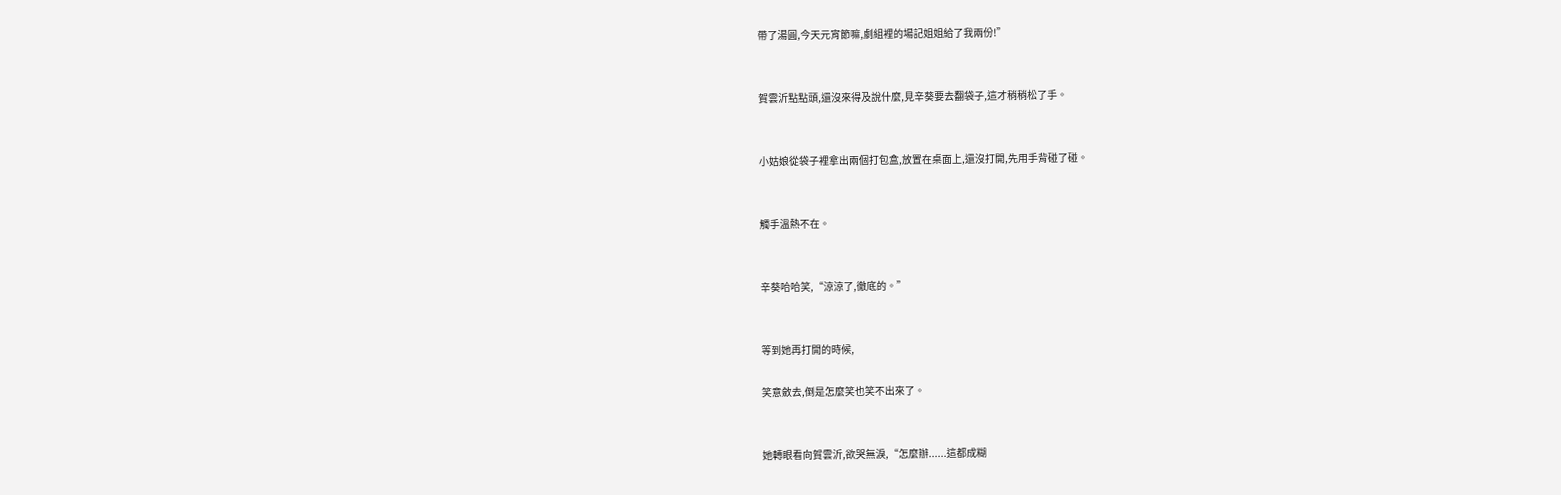帶了湯圓,今天元宵節嘛,劇組裡的場記姐姐給了我兩份!”


賀雲沂點點頭,還沒來得及說什麼,見辛葵要去翻袋子,這才稍稍松了手。


小姑娘從袋子裡拿出兩個打包盒,放置在桌面上,還沒打開,先用手背碰了碰。


觸手溫熱不在。


辛葵哈哈笑,“涼涼了,徹底的。”


等到她再打開的時候,

笑意斂去,倒是怎麼笑也笑不出來了。


她轉眼看向賀雲沂,欲哭無淚,“怎麼辦......這都成糊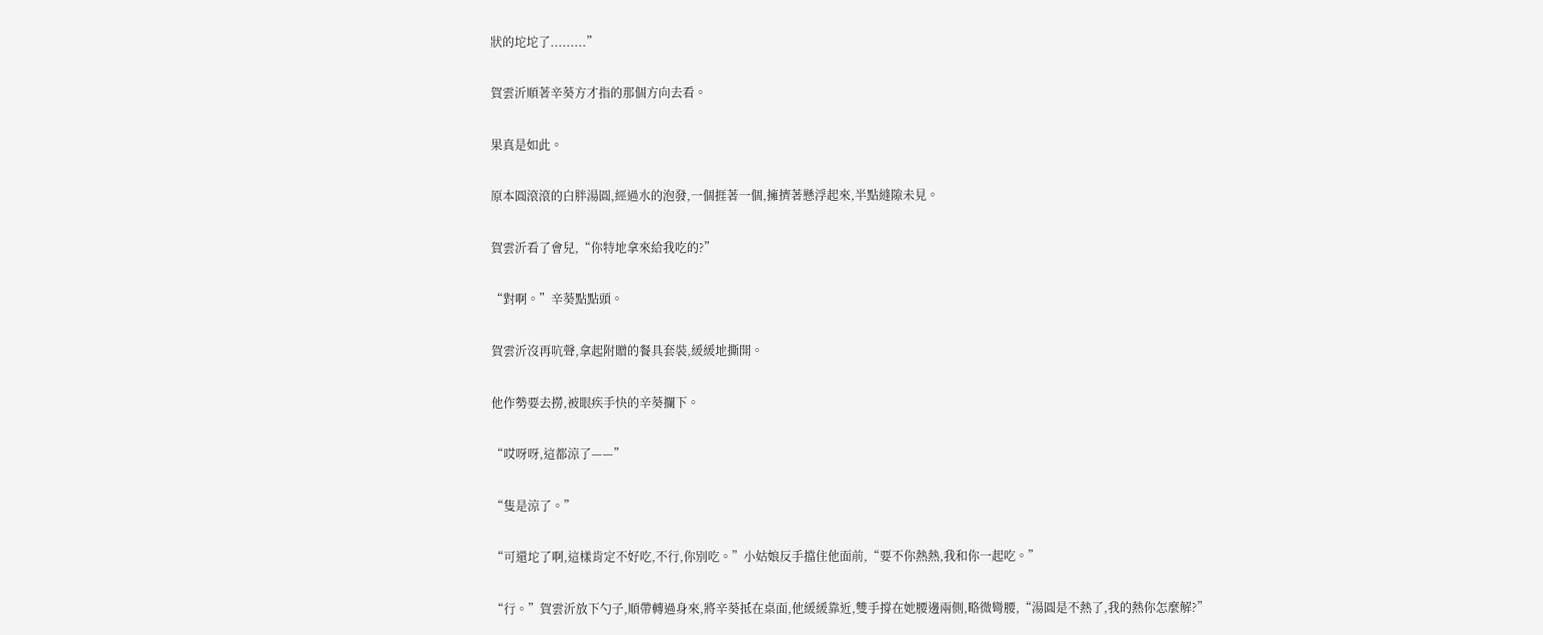狀的坨坨了.........”


賀雲沂順著辛葵方才指的那個方向去看。


果真是如此。


原本圓滾滾的白胖湯圓,經過水的泡發,一個捱著一個,擁擠著懸浮起來,半點縫隙未見。


賀雲沂看了會兒,“你特地拿來給我吃的?”


“對啊。”辛葵點點頭。


賀雲沂沒再吭聲,拿起附贈的餐具套裝,緩緩地撕開。


他作勢要去撈,被眼疾手快的辛葵攔下。


“哎呀呀,這都涼了——”


“隻是涼了。”


“可還坨了啊,這樣肯定不好吃,不行,你別吃。”小姑娘反手擋住他面前,“要不你熱熱,我和你一起吃。”


“行。”賀雲沂放下勺子,順帶轉過身來,將辛葵抵在桌面,他緩緩靠近,雙手撐在她腰邊兩側,略微彎腰,“湯圓是不熱了,我的熱你怎麼解?”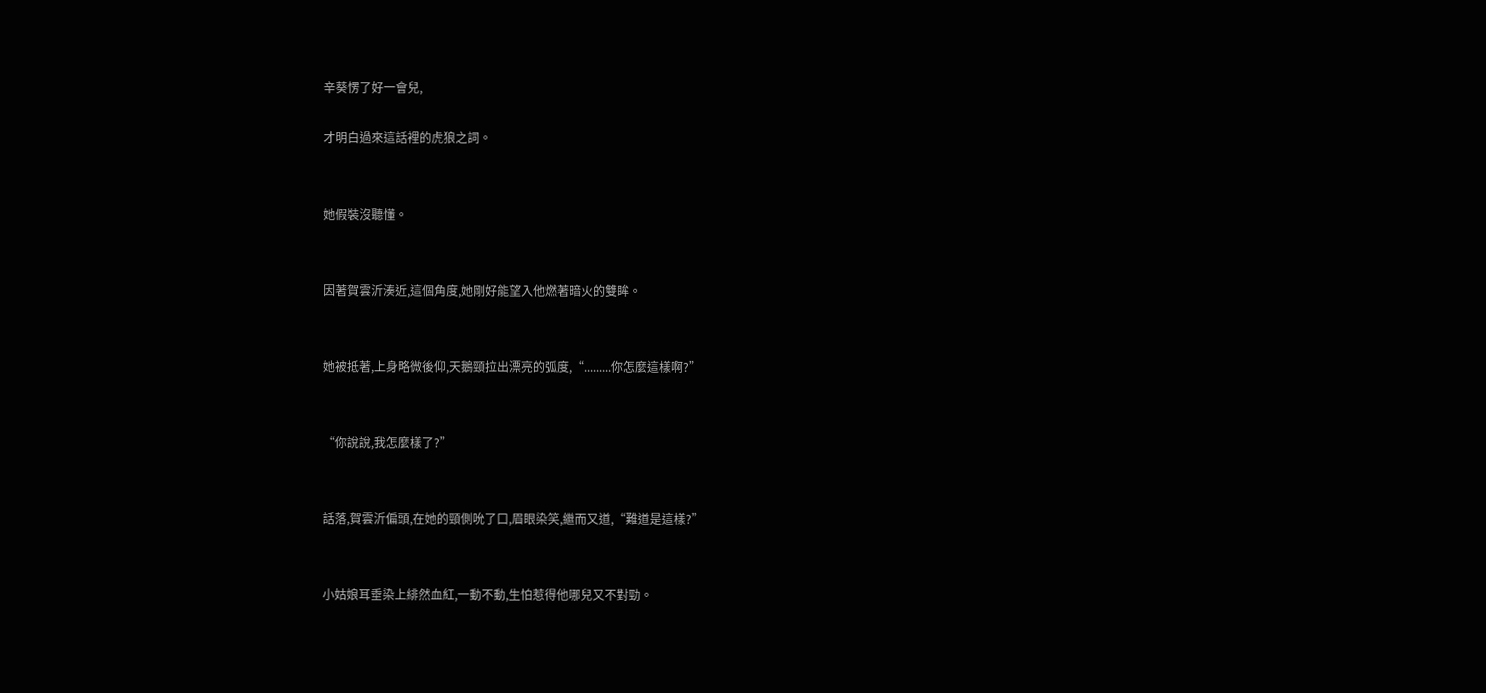辛葵愣了好一會兒,

才明白過來這話裡的虎狼之詞。


她假裝沒聽懂。


因著賀雲沂湊近,這個角度,她剛好能望入他燃著暗火的雙眸。


她被抵著,上身略微後仰,天鵝頸拉出漂亮的弧度,“.........你怎麼這樣啊?”


“你說說,我怎麼樣了?”


話落,賀雲沂偏頭,在她的頸側吮了口,眉眼染笑,繼而又道,“難道是這樣?”


小姑娘耳垂染上緋然血紅,一動不動,生怕惹得他哪兒又不對勁。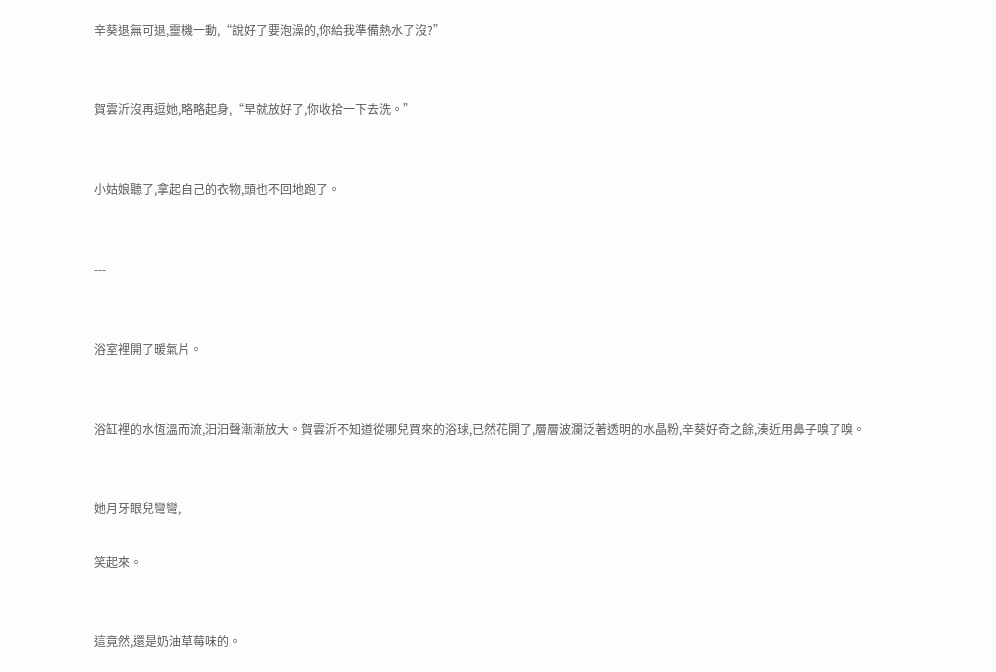辛葵退無可退,靈機一動,“說好了要泡澡的,你給我準備熱水了沒?”


賀雲沂沒再逗她,略略起身,“早就放好了,你收拾一下去洗。”


小姑娘聽了,拿起自己的衣物,頭也不回地跑了。


---


浴室裡開了暖氣片。


浴缸裡的水恆溫而流,汩汩聲漸漸放大。賀雲沂不知道從哪兒買來的浴球,已然花開了,層層波瀾泛著透明的水晶粉,辛葵好奇之餘,湊近用鼻子嗅了嗅。


她月牙眼兒彎彎,

笑起來。


這竟然,還是奶油草莓味的。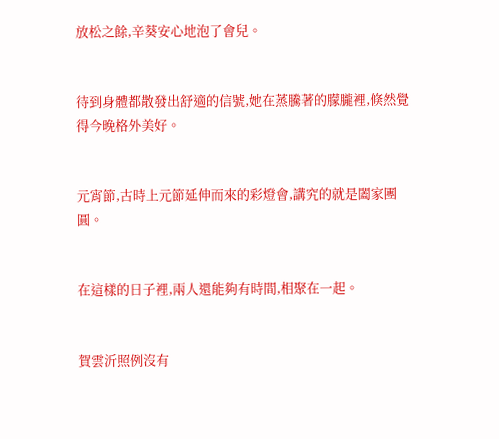放松之餘,辛葵安心地泡了會兒。


待到身體都散發出舒適的信號,她在蒸騰著的朦朧裡,倏然覺得今晚格外美好。


元宵節,古時上元節延伸而來的彩燈會,講究的就是闔家團圓。


在這樣的日子裡,兩人還能夠有時間,相聚在一起。


賀雲沂照例沒有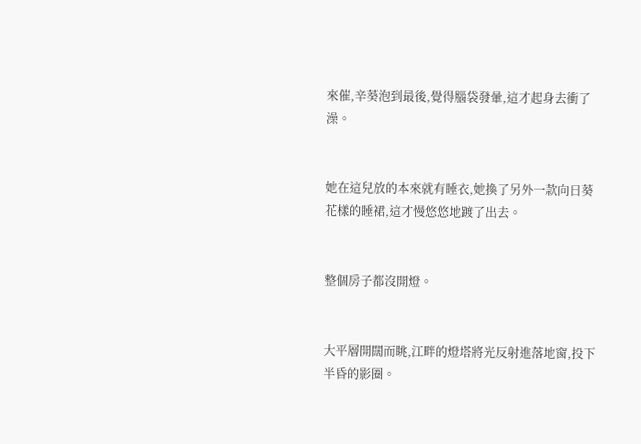來催,辛葵泡到最後,覺得腦袋發暈,這才起身去衝了澡。


她在這兒放的本來就有睡衣,她換了另外一款向日葵花樣的睡裙,這才慢悠悠地踱了出去。


整個房子都沒開燈。


大平層開闊而眺,江畔的燈塔將光反射進落地窗,投下半昏的影圈。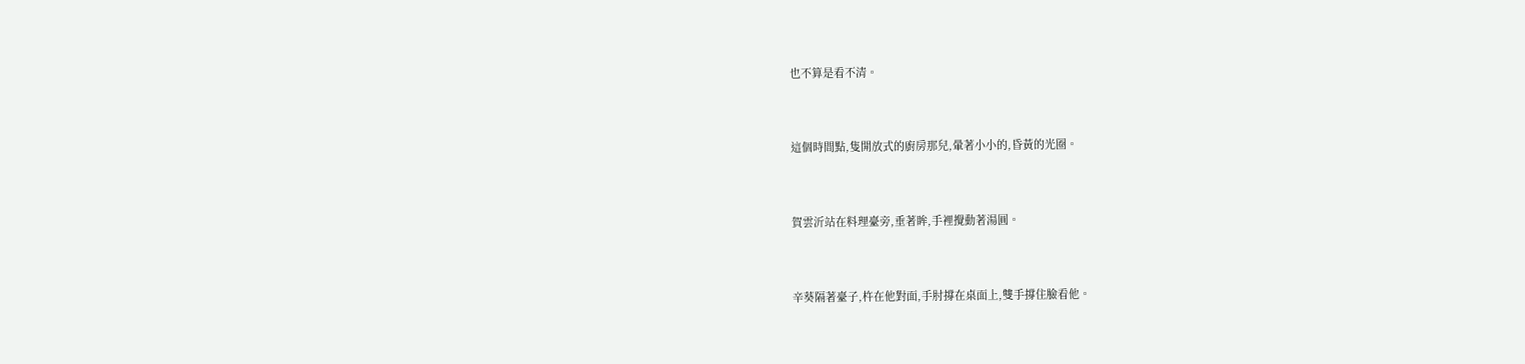也不算是看不清。


這個時間點,隻開放式的廚房那兒,暈著小小的,昏黃的光圈。


賀雲沂站在料理臺旁,垂著眸,手裡攪動著湯圓。


辛葵隔著臺子,杵在他對面,手肘撐在桌面上,雙手撐住臉看他。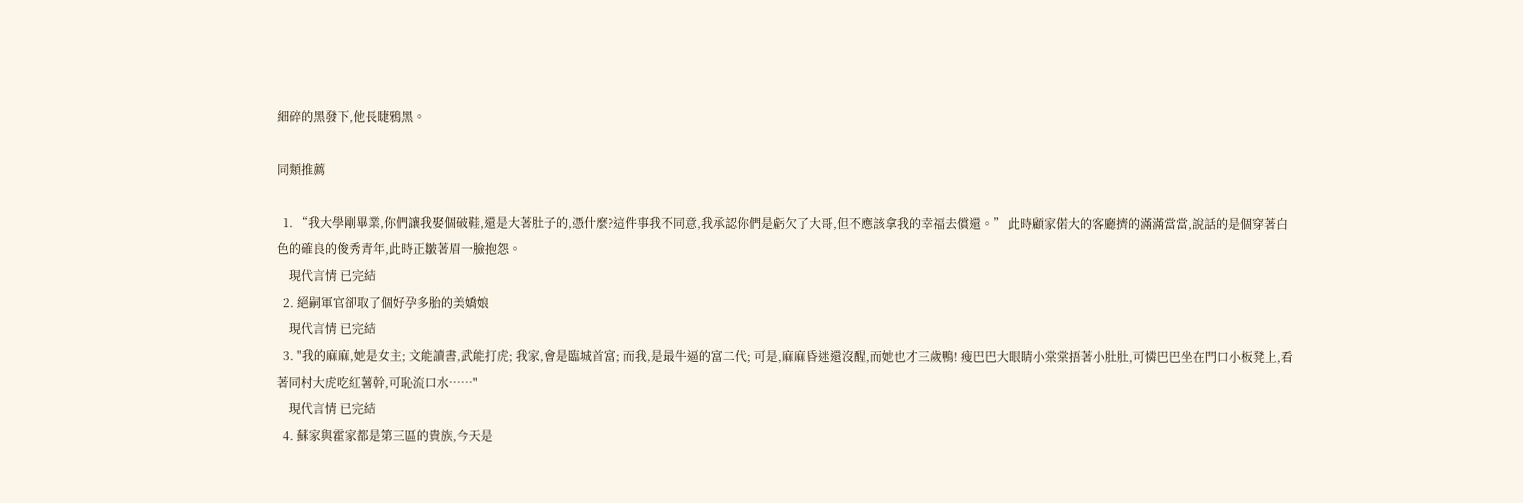細碎的黑發下,他長睫鴉黑。

同類推薦

  1. “我大學剛畢業,你們讓我娶個破鞋,還是大著肚子的,憑什麼?這件事我不同意,我承認你們是虧欠了大哥,但不應該拿我的幸福去償還。” 此時顧家偌大的客廳擠的滿滿當當,說話的是個穿著白色的確良的俊秀青年,此時正皺著眉一臉抱怨。
    現代言情 已完結
  2. 絕嗣軍官卻取了個好孕多胎的美嬌娘
    現代言情 已完結
  3. "我的麻麻,她是女主; 文能讀書,武能打虎; 我家,會是臨城首富; 而我,是最牛逼的富二代; 可是,麻麻昏迷還沒醒,而她也才三歲鴨! 瘦巴巴大眼睛小棠棠捂著小肚肚,可憐巴巴坐在門口小板凳上,看著同村大虎吃紅薯幹,可恥流口水……"
    現代言情 已完結
  4. 蘇家與霍家都是第三區的貴族,今天是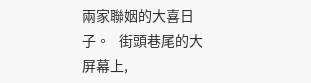兩家聯姻的大喜日子。   街頭巷尾的大屏幕上,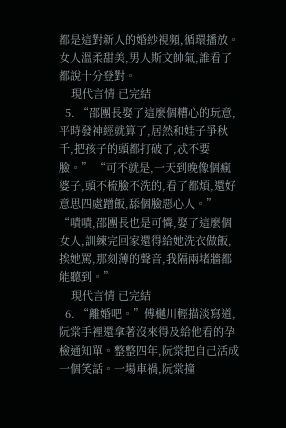都是這對新人的婚紗視頻,循環播放。   女人溫柔甜美,男人斯文帥氣,誰看了都說十分登對。
    現代言情 已完結
  5. “邵團長娶了這麼個糟心的玩意,平時發神經就算了,居然和娃子爭秋千,把孩子的頭都打破了,忒不要臉。” “可不就是,一天到晚像個瘋婆子,頭不梳臉不洗的,看了都煩,還好意思四處蹭飯,舔個臉惡心人。” “嘖嘖,邵團長也是可憐,娶了這麼個女人,訓練完回家還得給她洗衣做飯,挨她罵,那刻薄的聲音,我隔兩堵牆都能聽到。”
    現代言情 已完結
  6. “離婚吧。”傅樾川輕描淡寫道,阮棠手裡還拿著沒來得及給他看的孕檢通知單。整整四年,阮棠把自己活成一個笑話。一場車禍,阮棠撞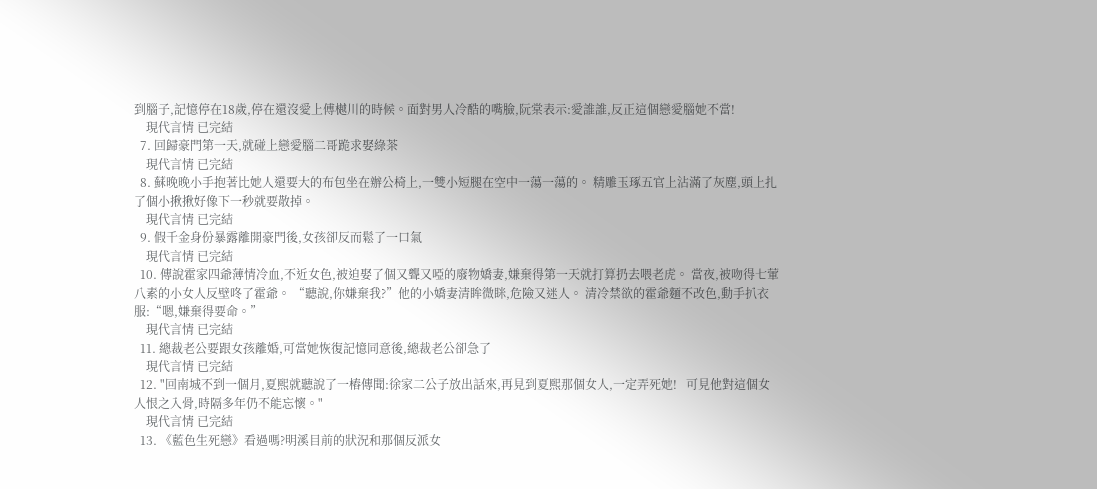到腦子,記憶停在18歲,停在還沒愛上傅樾川的時候。面對男人冷酷的嘴臉,阮棠表示:愛誰誰,反正這個戀愛腦她不當!
    現代言情 已完結
  7. 回歸豪門第一天,就碰上戀愛腦二哥跪求娶綠茶
    現代言情 已完結
  8. 蘇晚晚小手抱著比她人還要大的布包坐在辦公椅上,一雙小短腿在空中一蕩一蕩的。 精雕玉琢五官上沾滿了灰塵,頭上扎了個小揪揪好像下一秒就要散掉。
    現代言情 已完結
  9. 假千金身份暴露離開豪門後,女孩卻反而鬆了一口氣
    現代言情 已完結
  10. 傳說霍家四爺薄情冷血,不近女色,被迫娶了個又聾又啞的廢物嬌妻,嫌棄得第一天就打算扔去喂老虎。 當夜,被吻得七葷八素的小女人反壁咚了霍爺。 “聽說,你嫌棄我?”他的小嬌妻清眸微眯,危險又迷人。 清冷禁欲的霍爺麵不改色,動手扒衣服:“嗯,嫌棄得要命。”
    現代言情 已完結
  11. 總裁老公要跟女孩離婚,可當她恢復記憶同意後,總裁老公卻急了
    現代言情 已完結
  12. "回南城不到一個月,夏熙就聽說了一樁傳聞:徐家二公子放出話來,再見到夏熙那個女人,一定弄死她!   可見他對這個女人恨之入骨,時隔多年仍不能忘懷。"
    現代言情 已完結
  13. 《藍色生死戀》看過嗎?明溪目前的狀況和那個反派女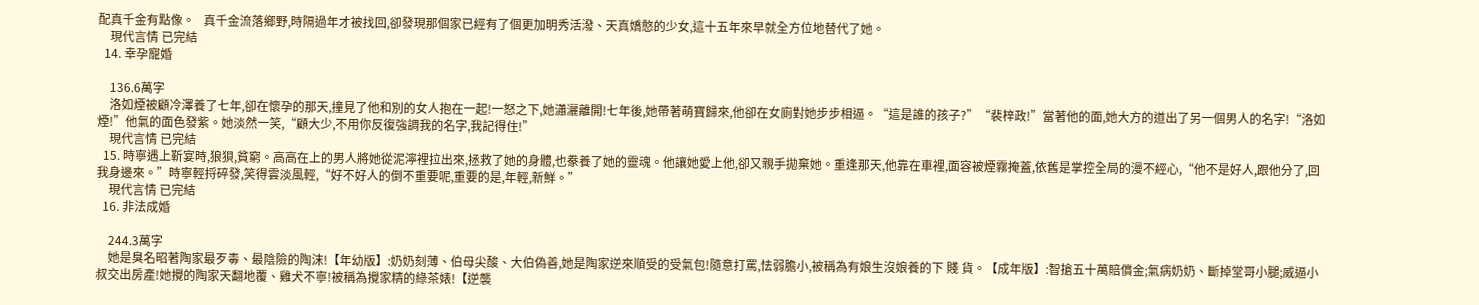配真千金有點像。   真千金流落鄉野,時隔過年才被找回,卻發現那個家已經有了個更加明秀活潑、天真嬌憨的少女,這十五年來早就全方位地替代了她。
    現代言情 已完結
  14. 幸孕寵婚

    136.6萬字
    洛如煙被顧冷澤養了七年,卻在懷孕的那天,撞見了他和別的女人抱在一起!一怒之下,她瀟灑離開!七年後,她帶著萌寶歸來,他卻在女廁對她步步相逼。“這是誰的孩子?”“裴梓政!”當著他的面,她大方的道出了另一個男人的名字!“洛如煙!”他氣的面色發紫。她淡然一笑,“顧大少,不用你反復強調我的名字,我記得住!”
    現代言情 已完結
  15. 時寧遇上靳宴時,狼狽,貧窮。高高在上的男人將她從泥濘裡拉出來,拯救了她的身體,也豢養了她的靈魂。他讓她愛上他,卻又親手拋棄她。重逢那天,他靠在車裡,面容被煙霧掩蓋,依舊是掌控全局的漫不經心,“他不是好人,跟他分了,回我身邊來。”時寧輕捋碎發,笑得雲淡風輕,“好不好人的倒不重要呢,重要的是,年輕,新鮮。”
    現代言情 已完結
  16. 非法成婚

    244.3萬字
    她是臭名昭著陶家最歹毒、最陰險的陶沫!【年幼版】:奶奶刻薄、伯母尖酸、大伯偽善,她是陶家逆來順受的受氣包!隨意打罵,怯弱膽小,被稱為有娘生沒娘養的下 賤 貨。【成年版】:智搶五十萬賠償金;氣病奶奶、斷掉堂哥小腿;威逼小叔交出房產!她攪的陶家天翻地覆、雞犬不寧!被稱為攪家精的綠茶婊!【逆襲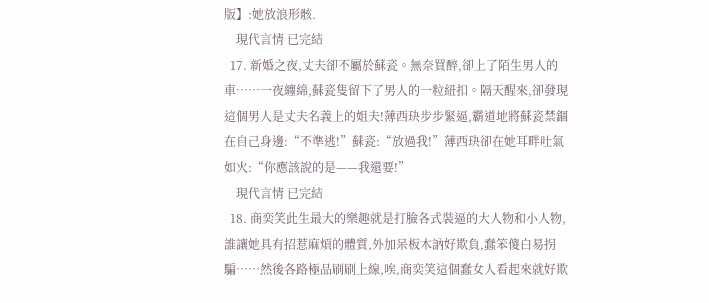版】:她放浪形骸.
    現代言情 已完結
  17. 新婚之夜,丈夫卻不屬於蘇瓷。無奈買醉,卻上了陌生男人的車……一夜纏綿,蘇瓷隻留下了男人的一粒紐扣。隔天醒來,卻發現這個男人是丈夫名義上的姐夫!薄西玦步步緊逼,霸道地將蘇瓷禁錮在自己身邊:“不準逃!”蘇瓷:“放過我!”薄西玦卻在她耳畔吐氣如火:“你應該說的是——我還要!”
    現代言情 已完結
  18. 商奕笑此生最大的樂趣就是打臉各式裝逼的大人物和小人物,誰讓她具有招惹麻煩的體質,外加呆板木訥好欺負,蠢笨傻白易拐騙……然後各路極品刷刷上線,唉,商奕笑這個蠢女人看起來就好欺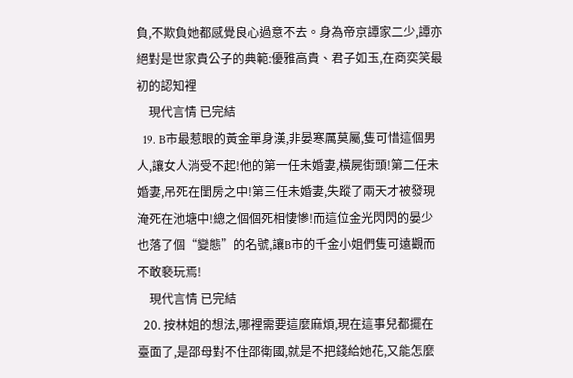負,不欺負她都感覺良心過意不去。身為帝京譚家二少,譚亦絕對是世家貴公子的典範:優雅高貴、君子如玉,在商奕笑最初的認知裡
    現代言情 已完結
  19. B市最惹眼的黃金單身漢,非晏寒厲莫屬,隻可惜這個男人,讓女人消受不起!他的第一任未婚妻,橫屍街頭!第二任未婚妻,吊死在閨房之中!第三任未婚妻,失蹤了兩天才被發現淹死在池塘中!總之個個死相悽慘!而這位金光閃閃的晏少也落了個“變態”的名號,讓B市的千金小姐們隻可遠觀而不敢褻玩焉!
    現代言情 已完結
  20. 按林姐的想法,哪裡需要這麼麻煩,現在這事兒都擺在臺面了,是邵母對不住邵衛國,就是不把錢給她花,又能怎麼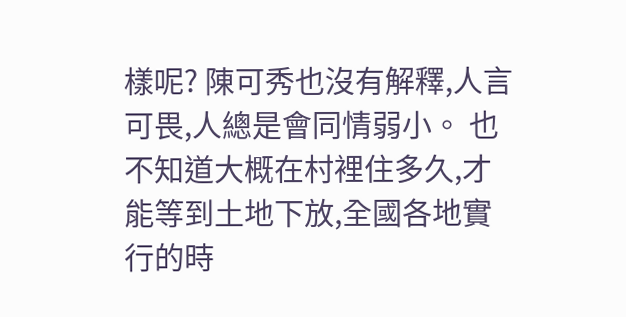樣呢? 陳可秀也沒有解釋,人言可畏,人總是會同情弱小。 也不知道大概在村裡住多久,才能等到土地下放,全國各地實行的時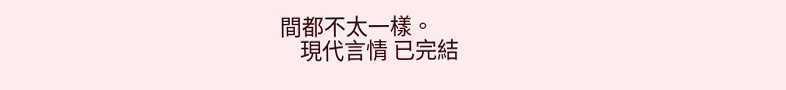間都不太一樣。
    現代言情 已完結